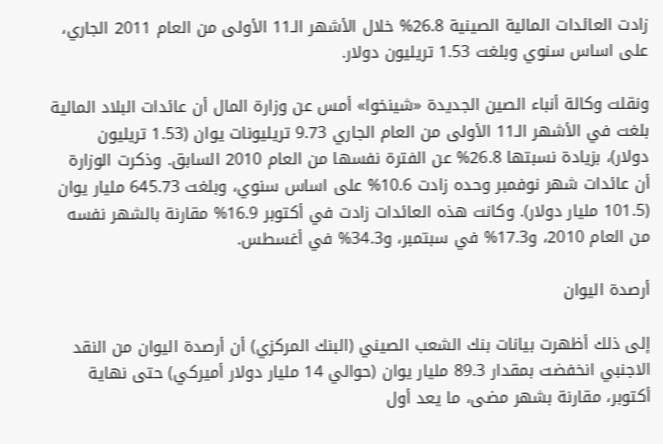زادت العائدات المالية الصينية 26.8% خلال الأشهر الـ11 الأولى من العام 2011 الجاري، على اساس سنوي وبلغت 1.53 تريليون دولار.

ونقلت وكالة أنباء الصين الجديدة «شينخوا» أمس عن وزارة المال أن عائدات البلاد المالية بلغت في الأشهر الـ11 الأولى من العام الجاري 9.73 تريليونات يوان (1.53 تريليون دولار)، بزيادة نسبتها 26.8% عن الفترة نفسها من العام 2010 السابق. وذكرت الوزارة أن عائدات شهر نوفمبر وحده زادت 10.6% على اساس سنوي، وبلغت 645.73 مليار يوان (101.5 مليار دولار). وكانت هذه العائدات زادت في أكتوبر 16.9% مقارنة بالشهر نفسه من العام 2010، و17.3% في سبتمبر، و34.3% في أغسطس.

أرصدة اليوان

إلى ذلك أظهرت بيانات بنك الشعب الصيني (البنك المركزي) أن أرصدة اليوان من النقد الاجنبي انخفضت بمقدار 89.3 مليار يوان (حوالي 14 مليار دولار أميركي) حتى نهاية أكتوبر، مقارنة بشهر مضى، ما يعد أول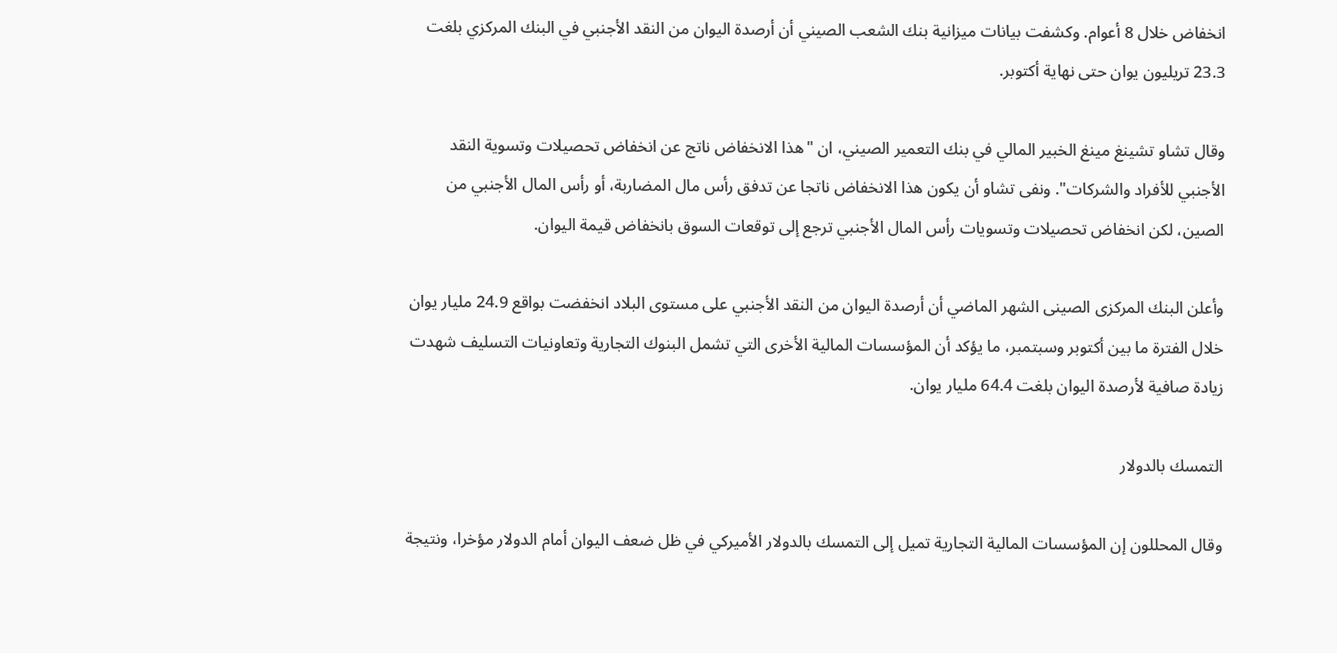انخفاض خلال 8 أعوام. وكشفت بيانات ميزانية بنك الشعب الصيني أن أرصدة اليوان من النقد الأجنبي في البنك المركزي بلغت 23.3 تريليون يوان حتى نهاية أكتوبر.

وقال تشاو تشينغ مينغ الخبير المالي في بنك التعمير الصيني، ان "هذا الانخفاض ناتج عن انخفاض تحصيلات وتسوية النقد الأجنبي للأفراد والشركات". ونفى تشاو أن يكون هذا الانخفاض ناتجا عن تدفق رأس مال المضاربة، أو رأس المال الأجنبي من الصين، لكن انخفاض تحصيلات وتسويات رأس المال الأجنبي ترجع إلى توقعات السوق بانخفاض قيمة اليوان.

وأعلن البنك المركزى الصينى الشهر الماضي أن أرصدة اليوان من النقد الأجنبي على مستوى البلاد انخفضت بواقع 24.9 مليار يوان خلال الفترة ما بين أكتوبر وسبتمبر، ما يؤكد أن المؤسسات المالية الأخرى التي تشمل البنوك التجارية وتعاونيات التسليف شهدت زيادة صافية لأرصدة اليوان بلغت 64.4 مليار يوان.

التمسك بالدولار

وقال المحللون إن المؤسسات المالية التجارية تميل إلى التمسك بالدولار الأميركي في ظل ضعف اليوان أمام الدولار مؤخرا، ونتيجة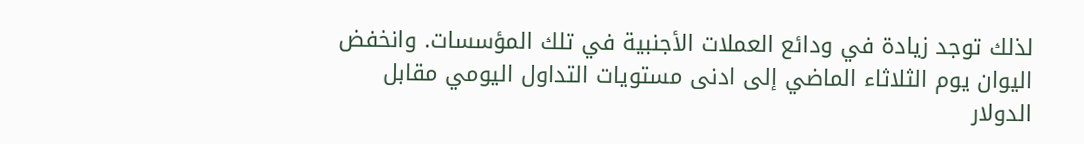لذلك توجد زيادة في ودائع العملات الأجنبية في تلك المؤسسات. وانخفض اليوان يوم الثلاثاء الماضي إلى ادنى مستويات التداول اليومي مقابل الدولار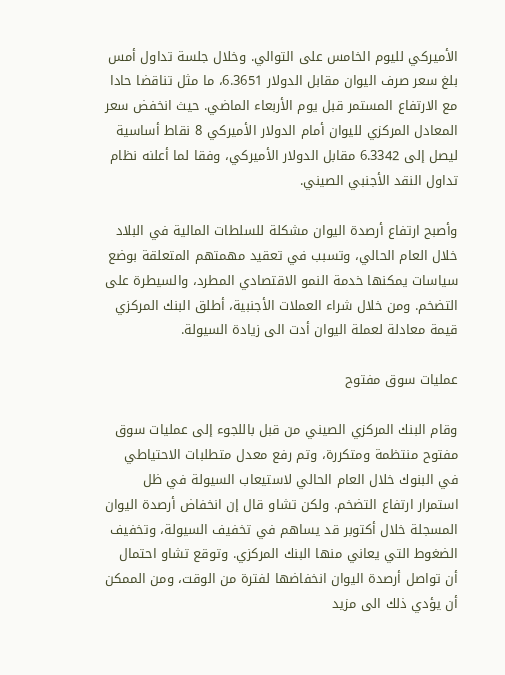الأميركي لليوم الخامس على التوالي. وخلال جلسة تداول أمس بلغ سعر صرف اليوان مقابل الدولار 6.3651، ما مثل تناقضا حادا مع الارتفاع المستمر قبل يوم الأربعاء الماضي. حيث انخفض سعر المعادل المركزي لليوان أمام الدولار الأميركي 8 نقاط أساسية ليصل إلى 6.3342 مقابل الدولار الأميركي، وفقا لما أعلنه نظام تداول النقد الأجنبي الصيني.

وأصبح ارتفاع أرصدة اليوان مشكلة للسلطات المالية في البلاد خلال العام الحالي، وتسبب في تعقيد مهمتهم المتعلقة بوضع سياسات يمكنها خدمة النمو الاقتصادي المطرد، والسيطرة على التضخم. ومن خلال شراء العملات الأجنبية، أطلق البنك المركزي قيمة معادلة لعملة اليوان أدت الى زيادة السيولة.

عمليات سوق مفتوح

وقام البنك المركزي الصيني من قبل باللجوء إلى عمليات سوق مفتوح منتظمة ومتكررة، وتم رفع معدل متطلبات الاحتياطي في البنوك خلال العام الحالي لاستيعاب السيولة في ظل استمرار ارتفاع التضخم. ولكن تشاو قال إن انخفاض أرصدة اليوان المسجلة خلال أكتوبر قد يساهم في تخفيف السيولة، وتخفيف الضغوط التي يعاني منها البنك المركزي. وتوقع تشاو احتمال أن تواصل أرصدة اليوان انخفاضها لفترة من الوقت، ومن الممكن أن يؤدي ذلك الى مزيد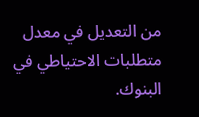من التعديل في معدل متطلبات الاحتياطي في البنوك.